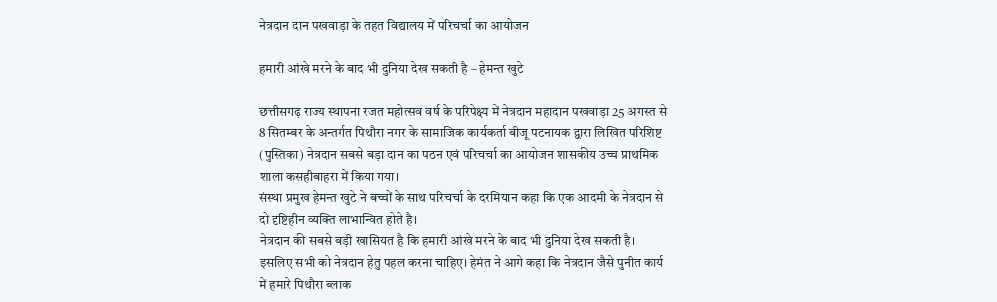नेत्रदान दान पखवाड़ा के तहत विद्यालय में परिचर्चा का आयोजन

हमारी आंखे मरने के बाद भी दुनिया देख सकती है – हेमन्त खुटे

छत्तीसगढ़ राज्य स्थापना रजत महोत्सव वर्ष के परिपेक्ष्य में नेत्रदान महादान पखवाड़ा 25 अगस्त से 8 सितम्बर के अन्तर्गत पिथौरा नगर के सामाजिक कार्यकर्ता बीजू पटनायक द्वारा लिखित परिशिष्ट (पुस्तिका) नेत्रदान सबसे बड़ा दान का पठन एवं परिचर्चा का आयोजन शासकीय उच्च प्राथमिक शाला कसहीबाहरा में किया गया।
संस्था प्रमुख हेमन्त खुटे ने बच्चों के साथ परिचर्चा के दरमियान कहा कि एक आदमी के नेत्रदान से दो दृष्टिहीन व्यक्ति लाभान्वित होते है।
नेत्रदान की सबसे बड़ी खासियत है कि हमारी आंखे मरने के बाद भी दुनिया देख सकती है। इसलिए सभी को नेत्रदान हेतु पहल करना चाहिए। हेमंत ने आगे कहा कि नेत्रदान जैसे पुनीत कार्य में हमारे पिथौरा ब्लाक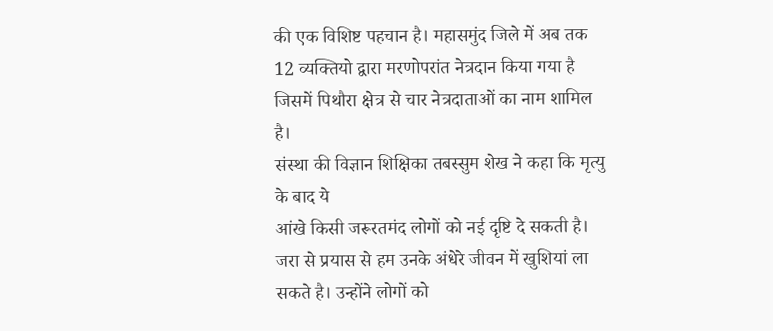की एक विशिष्ट पहचान है। महासमुंद जिले में अब तक 12 व्यक्तियो द्वारा मरणोपरांत नेत्रदान किया गया है जिसमें पिथौरा क्षेत्र से चार नेत्रदाताओं का नाम शामिल है।
संस्था की विज्ञान शिक्षिका तबस्सुम शेख ने कहा कि मृत्यु के बाद ये
आंखे किसी जरूरतमंद लोगों को नई दृष्टि दे सकती है। जरा से प्रयास से हम उनके अंधेरे जीवन में खुशियां ला सकते है। उन्होंने लोगों को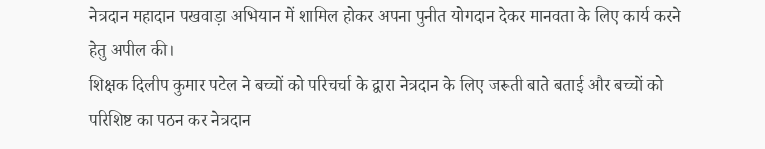नेत्रदान महादान पखवाड़ा अभियान में शामिल होकर अपना पुनीत योगदान देकर मानवता के लिए कार्य करने हेतु अपील की।
शिक्षक दिलीप कुमार पटेल ने बच्चों को परिचर्चा के द्वारा नेत्रदान के लिए जरूती बाते बताई और बच्चों को परिशिष्ट का पठन कर नेत्रदान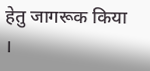हेतु जागरूक किया ।